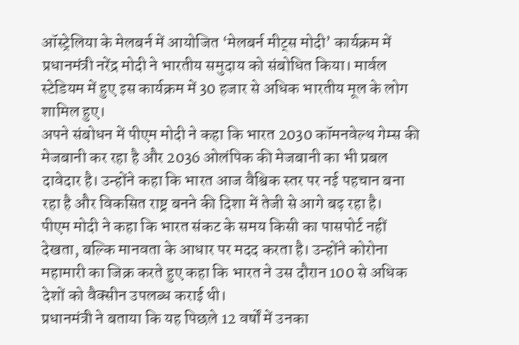ऑस्ट्रेलिया के मेलबर्न में आयोजित ‘मेलबर्न मीट्स मोदी’ कार्यक्रम में प्रधानमंत्री नरेंद्र मोदी ने भारतीय समुदाय को संबोधित किया। मार्वल स्टेडियम में हुए इस कार्यक्रम में 30 हजार से अधिक भारतीय मूल के लोग शामिल हुए।
अपने संबोधन में पीएम मोदी ने कहा कि भारत 2030 कॉमनवेल्थ गेम्स की मेजबानी कर रहा है और 2036 ओलंपिक की मेजबानी का भी प्रबल दावेदार है। उन्होंने कहा कि भारत आज वैश्विक स्तर पर नई पहचान बना रहा है और विकसित राष्ट्र बनने की दिशा में तेजी से आगे बढ़ रहा है।
पीएम मोदी ने कहा कि भारत संकट के समय किसी का पासपोर्ट नहीं देखता, बल्कि मानवता के आधार पर मदद करता है। उन्होंने कोरोना महामारी का जिक्र करते हुए कहा कि भारत ने उस दौरान 100 से अधिक देशों को वैक्सीन उपलब्ध कराई थी।
प्रधानमंत्री ने बताया कि यह पिछले 12 वर्षों में उनका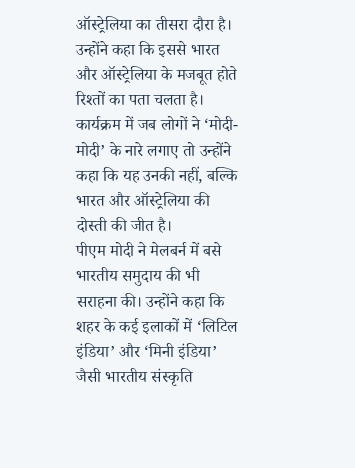ऑस्ट्रेलिया का तीसरा दौरा है। उन्होंने कहा कि इससे भारत और ऑस्ट्रेलिया के मजबूत होते रिश्तों का पता चलता है। कार्यक्रम में जब लोगों ने ‘मोदी-मोदी’ के नारे लगाए तो उन्होंने कहा कि यह उनकी नहीं, बल्कि भारत और ऑस्ट्रेलिया की दोस्ती की जीत है।
पीएम मोदी ने मेलबर्न में बसे भारतीय समुदाय की भी सराहना की। उन्होंने कहा कि शहर के कई इलाकों में ‘लिटिल इंडिया’ और ‘मिनी इंडिया’ जैसी भारतीय संस्कृति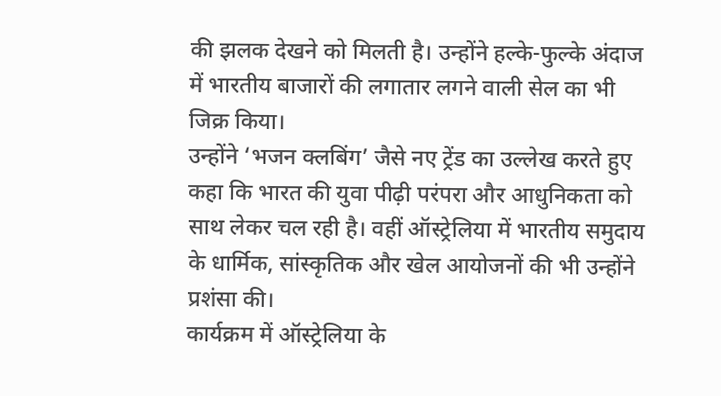की झलक देखने को मिलती है। उन्होंने हल्के-फुल्के अंदाज में भारतीय बाजारों की लगातार लगने वाली सेल का भी जिक्र किया।
उन्होंने ‘भजन क्लबिंग’ जैसे नए ट्रेंड का उल्लेख करते हुए कहा कि भारत की युवा पीढ़ी परंपरा और आधुनिकता को साथ लेकर चल रही है। वहीं ऑस्ट्रेलिया में भारतीय समुदाय के धार्मिक, सांस्कृतिक और खेल आयोजनों की भी उन्होंने प्रशंसा की।
कार्यक्रम में ऑस्ट्रेलिया के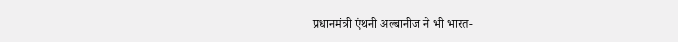प्रधानमंत्री एंथनी अल्बानीज ने भी भारत-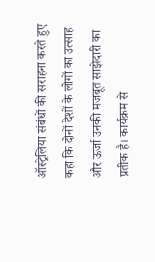ऑस्ट्रेलिया संबंधों की सराहना करते हुए कहा कि दोनों देशों के लोगों का उत्साह और ऊर्जा उनकी मजबूत साझेदारी का प्रतीक है। कार्यक्रम से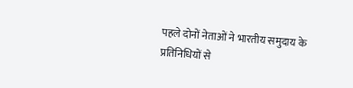पहले दोनों नेताओं ने भारतीय समुदाय के प्रतिनिधियों से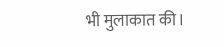भी मुलाकात की।